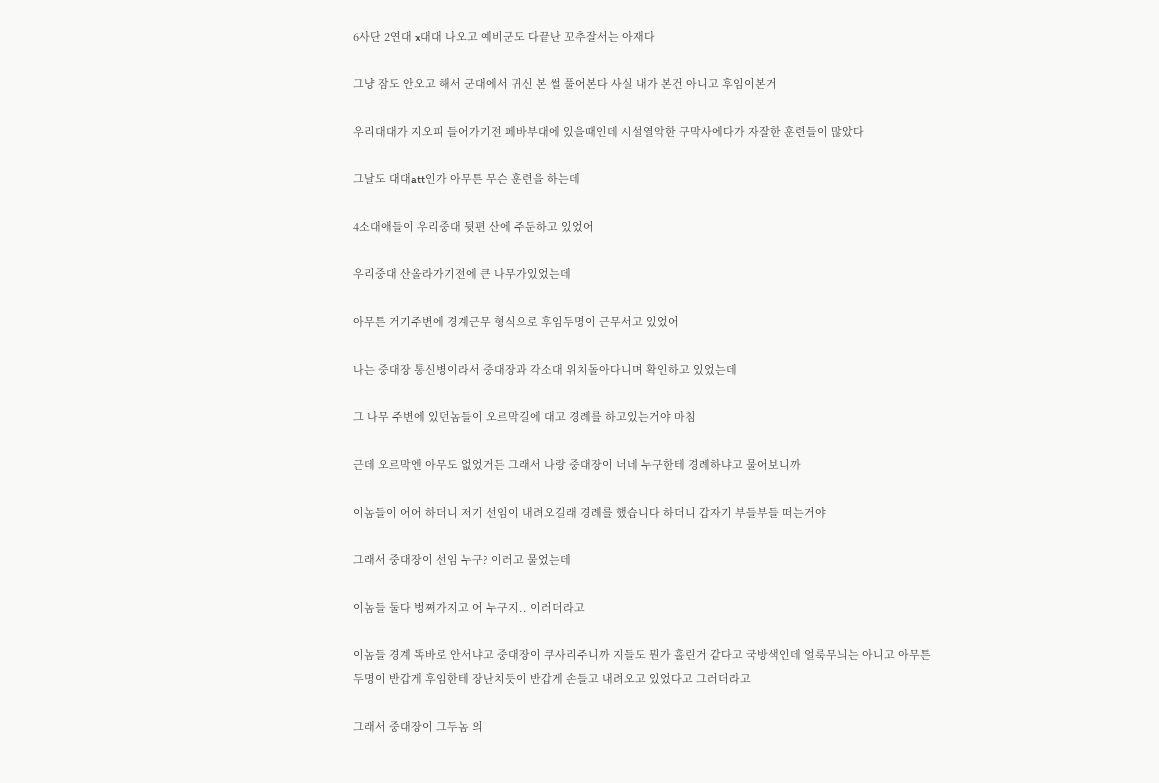6사단 2연대 x대대 나오고 예비군도 다끝난 꼬추잘서는 아재다

그냥 잠도 안오고 해서 군대에서 귀신 본 썰 풀어본다 사실 내가 본건 아니고 후임이본거

우리대대가 지오피 들어가기전 페바부대에 있을때인데 시설열악한 구막사에다가 자잘한 훈련들이 많았다

그날도 대대att인가 아무튼 무슨 훈련을 하는데

4소대애들이 우리중대 뒷편 산에 주둔하고 있었어

우리중대 산올라가기전에 큰 나무가있었는데

아무튼 거기주변에 경계근무 형식으로 후임두명이 근무서고 있었어

나는 중대장 통신병이라서 중대장과 각소대 위치돌아다니며 확인하고 있었는데

그 나무 주변에 있던놈들이 오르막길에 대고 경례를 하고있는거야 마침

근데 오르막엔 아무도 없었거든 그래서 나랑 중대장이 너네 누구한테 경례하냐고 물어보니까

이놈들이 어어 하더니 저기 선임이 내려오길래 경례를 했습니다 하더니 갑자기 부들부들 떠는거야

그래서 중대장이 선임 누구? 이러고 물었는데

이놈들 둘다 벙쪄가지고 어 누구지.. 이러더라고

이놈들 경계 똑바로 안서냐고 중대장이 쿠사리주니까 지들도 뭔가 홀린거 같다고 국방색인데 얼룩무늬는 아니고 아무튼 두명이 반갑게 후임한테 장난치듯이 반갑게 손들고 내려오고 있었다고 그러더라고

그래서 중대장이 그두놈 의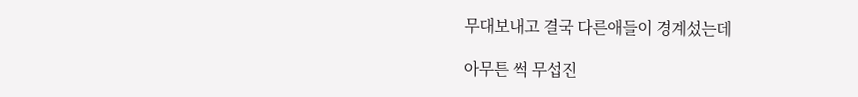무대보내고 결국 다른애들이 경계섰는데

아무튼 썩 무섭진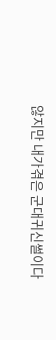않지만 내가겪은 군대귀신썰이다